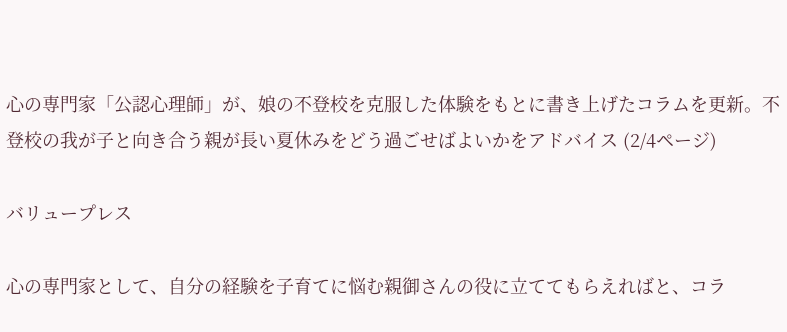心の専門家「公認心理師」が、娘の不登校を克服した体験をもとに書き上げたコラムを更新。不登校の我が子と向き合う親が長い夏休みをどう過ごせばよいかをアドバイス (2/4ページ)

バリュープレス

心の専門家として、自分の経験を子育てに悩む親御さんの役に立ててもらえればと、コラ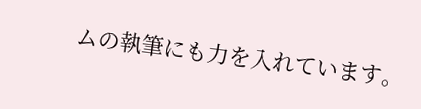ムの執筆にも力を入れています。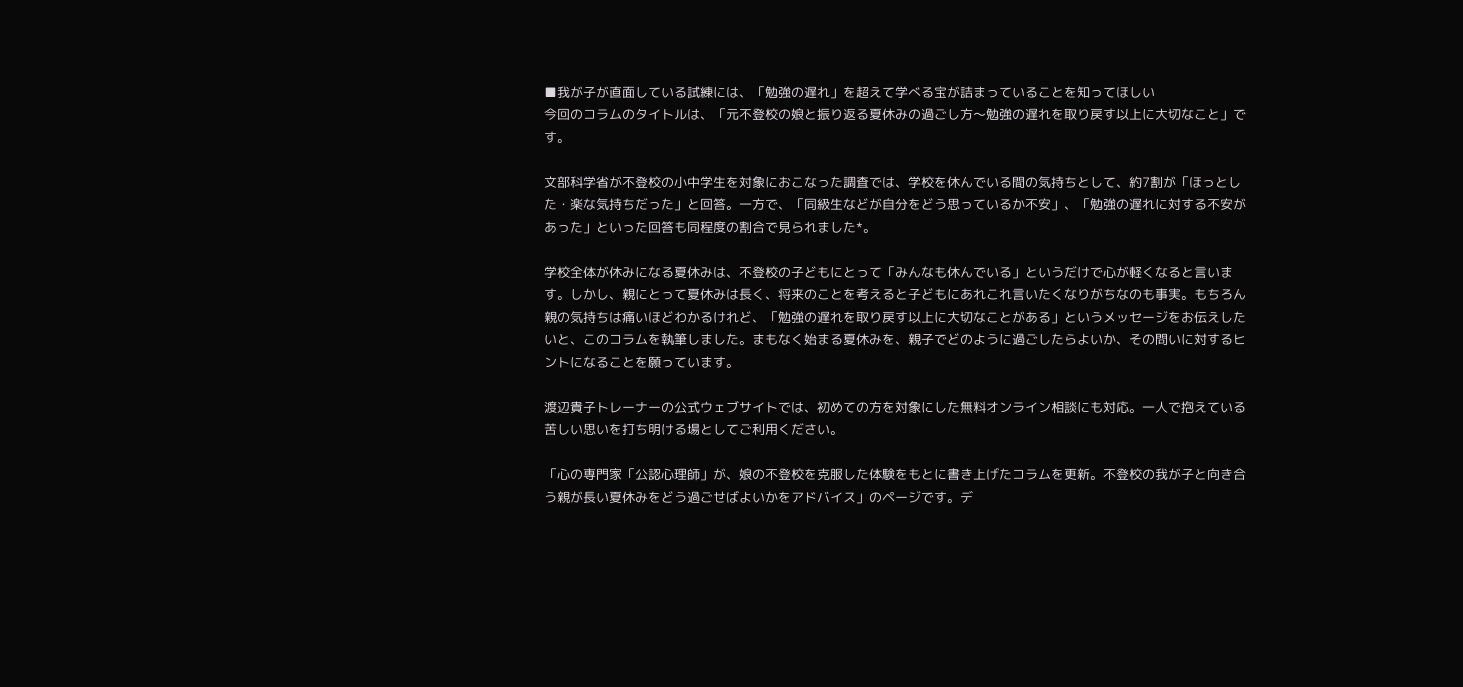■我が子が直面している試練には、「勉強の遅れ」を超えて学べる宝が詰まっていることを知ってほしい
今回のコラムのタイトルは、「元不登校の娘と振り返る夏休みの過ごし方〜勉強の遅れを取り戻す以上に大切なこと」です。

文部科学省が不登校の小中学生を対象におこなった調査では、学校を休んでいる間の気持ちとして、約7割が「ほっとした・楽な気持ちだった」と回答。一方で、「同級生などが自分をどう思っているか不安」、「勉強の遅れに対する不安があった」といった回答も同程度の割合で見られました*。

学校全体が休みになる夏休みは、不登校の子どもにとって「みんなも休んでいる」というだけで心が軽くなると言います。しかし、親にとって夏休みは長く、将来のことを考えると子どもにあれこれ言いたくなりがちなのも事実。もちろん親の気持ちは痛いほどわかるけれど、「勉強の遅れを取り戻す以上に大切なことがある」というメッセージをお伝えしたいと、このコラムを執筆しました。まもなく始まる夏休みを、親子でどのように過ごしたらよいか、その問いに対するヒントになることを願っています。

渡辺貴子トレーナーの公式ウェブサイトでは、初めての方を対象にした無料オンライン相談にも対応。一人で抱えている苦しい思いを打ち明ける場としてご利用ください。

「心の専門家「公認心理師」が、娘の不登校を克服した体験をもとに書き上げたコラムを更新。不登校の我が子と向き合う親が長い夏休みをどう過ごせばよいかをアドバイス」のページです。デ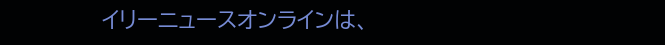イリーニュースオンラインは、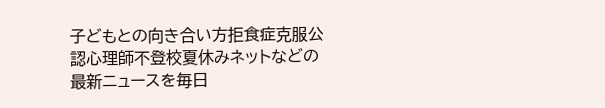子どもとの向き合い方拒食症克服公認心理師不登校夏休みネットなどの最新ニュースを毎日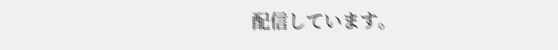配信しています。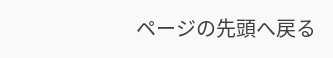ページの先頭へ戻る